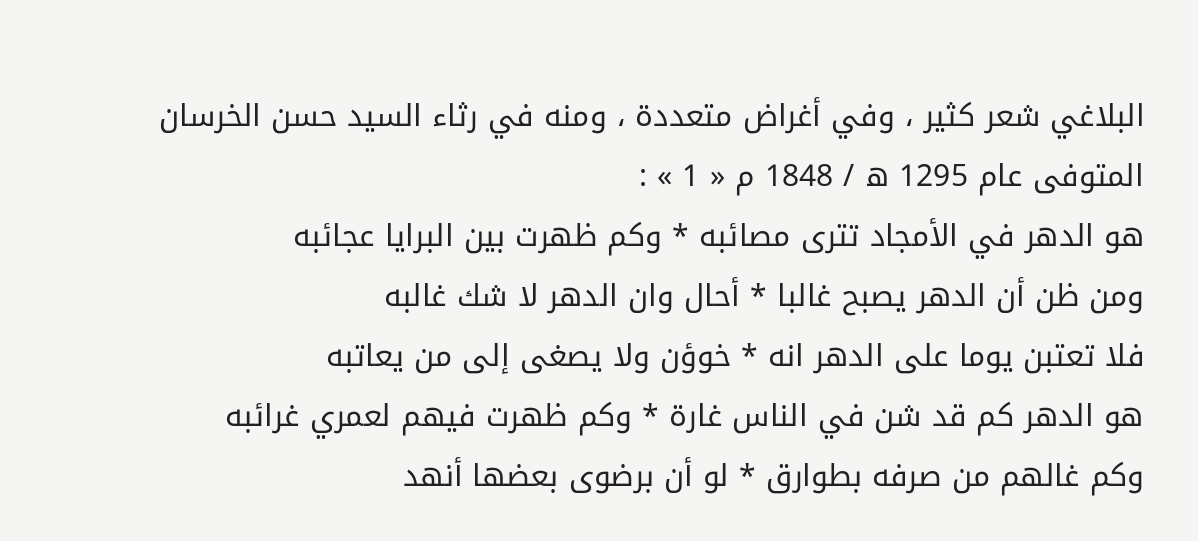البلاغي شعر كثير ، وفي أغراض متعددة ، ومنه في رثاء السيد حسن الخرسان المتوفى عام 1295 ه / 1848 م « 1 » :
هو الدهر في الأمجاد تترى مصائبه * وكم ظهرت بين البرايا عجائبه
ومن ظن أن الدهر يصبح غالبا * أحال وان الدهر لا شك غالبه
فلا تعتبن يوما على الدهر انه * خوؤن ولا يصغى إلى من يعاتبه
هو الدهر كم قد شن في الناس غارة * وكم ظهرت فيهم لعمري غرائبه
وكم غالهم من صرفه بطوارق * لو أن برضوى بعضها أنهد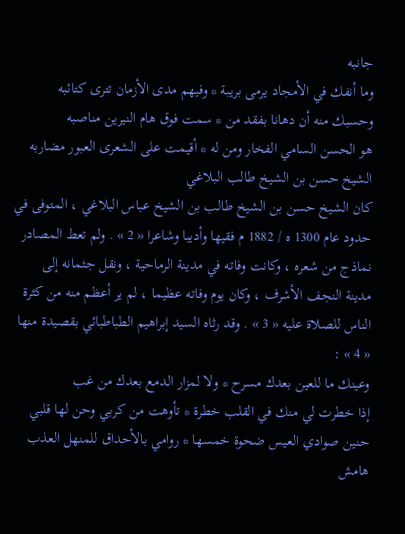جانبه
وما أنفك في الأمجاد يرمى بريبة * وفيهم مدى الأزمان تترى كتائبه
وحسبك منه أن دهانا بفقد من * سمت فوق هام النيرين مناصبه
هو الحسن السامي الفخار ومن له * أقيمت على الشعرى العبور مضاربه
الشيخ حسن بن الشيخ طالب البلاغي
كان الشيخ حسن بن الشيخ طالب بن الشيخ عباس البلاغي ، المتوفى في حدود عام 1300 ه / 1882 م فقيها وأديبا وشاعرا « 2 » . ولم تعط المصادر نماذج من شعره ، وكانت وفاته في مدينة الرماحية ، ونقل جثمانه إلى مدينة النجف الأشرف ، وكان يوم وفاته عظيما ، لم ير أعظم منه من كثرة الناس للصلاة عليه « 3 » . وقد رثاه السيد إبراهيم الطباطبائي بقصيدة منها « 4 » :
وعينك ما للعين بعدك مسرح * ولا لمزار الدمع بعدك من غب
إذا خطرت لي منك في القلب خطرة * تأوهت من كربي وحن لها قلبي
حنين صوادي العيس ضحوة خمسها * روامي بالأحداق للمنهل العذب
هامش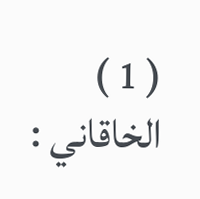( 1 ) الخاقاني :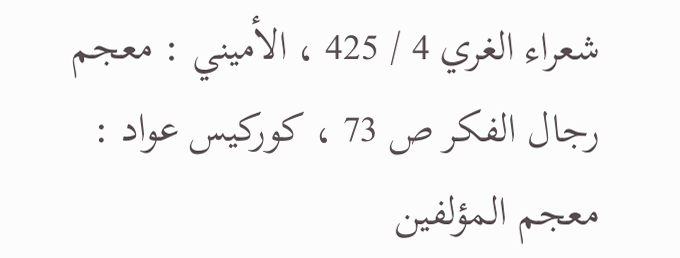شعراء الغري 4 / 425 ، الأميني : معجم رجال الفكر ص 73 ، كوركيس عواد :
معجم المؤلفين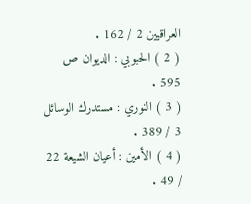العراقيين 2 / 162 .
( 2 ) الحبوبي : الديوان ص 595 .
( 3 ) النوري : مستدرك الوسائل 3 / 389 .
( 4 ) الأمين : أعيان الشيعة 22 / 49 .